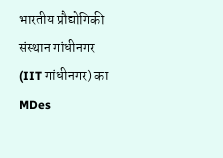भारतीय प्रौद्योगिकी संस्थान गांधीनगर (IIT गांधीनगर) का MDes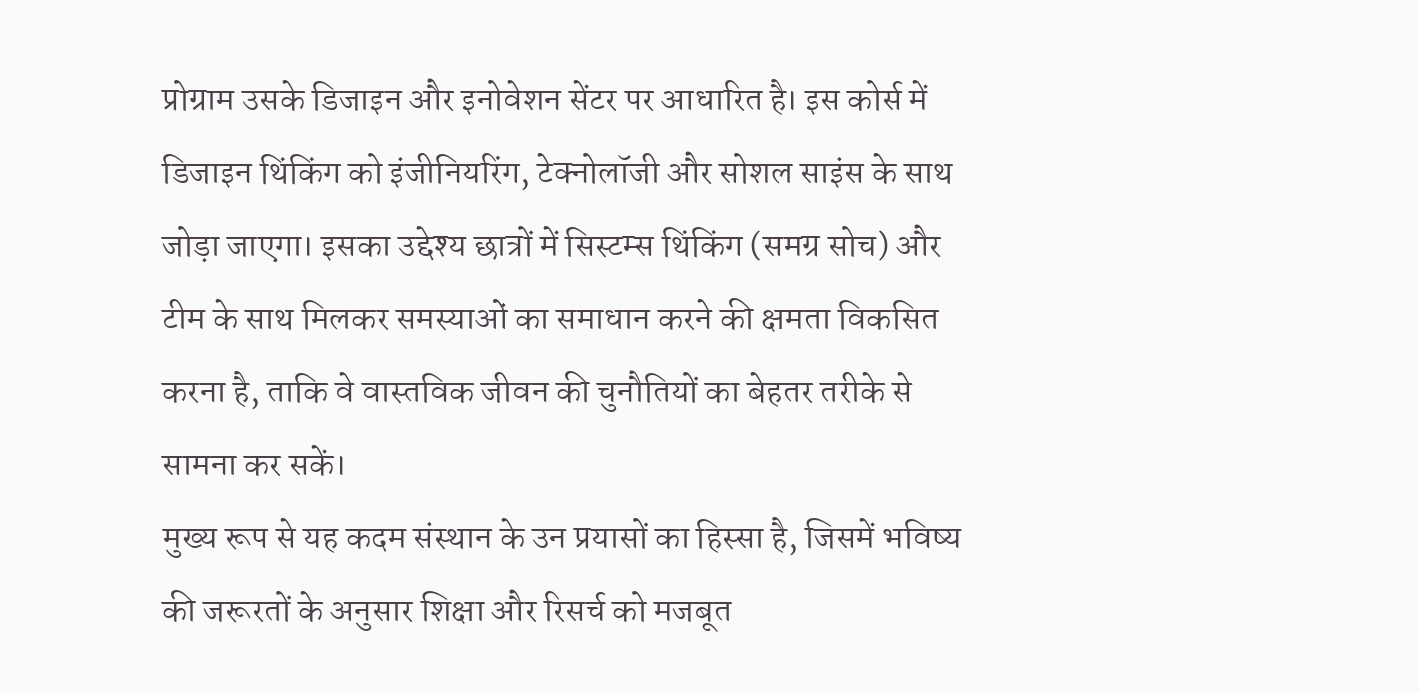प्रोग्राम उसके डिजाइन और इनोवेशन सेंटर पर आधारित है। इस कोर्स में डिजाइन थिंकिंग को इंजीनियरिंग, टेक्नोलॉजी और सोशल साइंस के साथ जोड़ा जाएगा। इसका उद्देश्य छात्रों में सिस्टम्स थिंकिंग (समग्र सोच) और टीम के साथ मिलकर समस्याओं का समाधान करने की क्षमता विकसित करना है, ताकि वे वास्तविक जीवन की चुनौतियों का बेहतर तरीके से सामना कर सकें।
मुख्य रूप से यह कदम संस्थान के उन प्रयासों का हिस्सा है, जिसमें भविष्य की जरूरतों के अनुसार शिक्षा और रिसर्च को मजबूत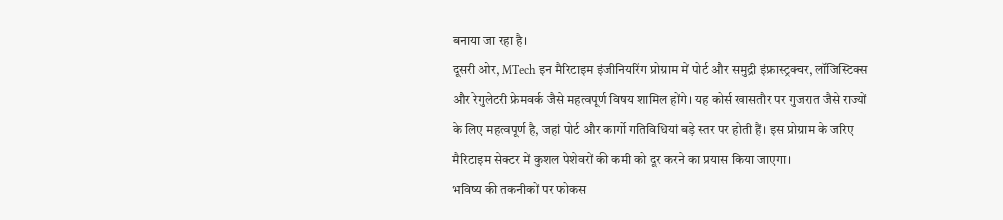बनाया जा रहा है।
दूसरी ओर, MTech इन मैरिटाइम इंजीनियरिंग प्रोग्राम में पोर्ट और समुद्री इंफ्रास्ट्रक्चर, लॉजिस्टिक्स और रेगुलेटरी फ्रेमवर्क जैसे महत्वपूर्ण विषय शामिल होंगे। यह कोर्स खासतौर पर गुजरात जैसे राज्यों के लिए महत्वपूर्ण है, जहां पोर्ट और कार्गो गतिविधियां बड़े स्तर पर होती हैं। इस प्रोग्राम के जरिए मैरिटाइम सेक्टर में कुशल पेशेवरों की कमी को दूर करने का प्रयास किया जाएगा।
भविष्य की तकनीकों पर फोकस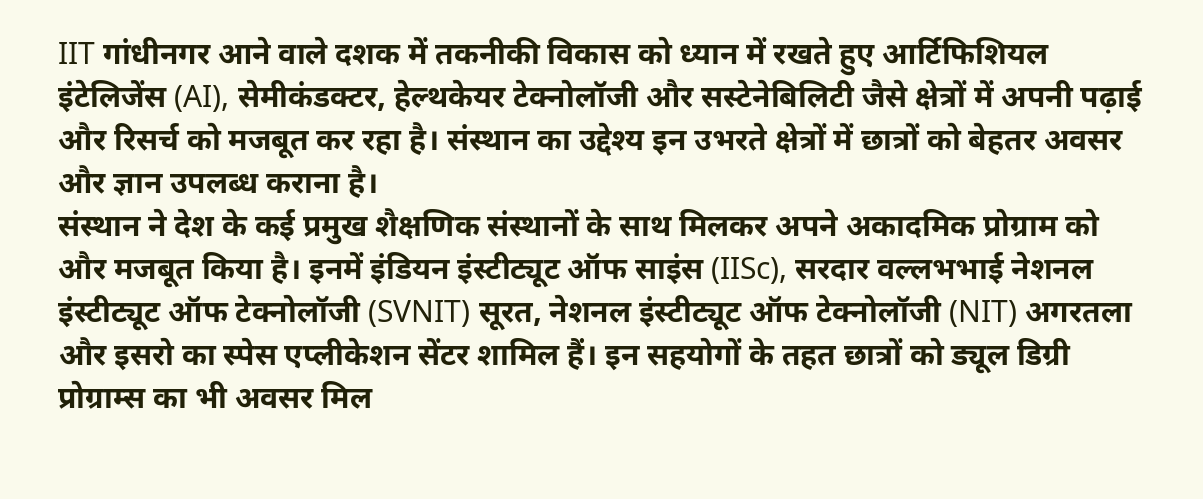IIT गांधीनगर आने वाले दशक में तकनीकी विकास को ध्यान में रखते हुए आर्टिफिशियल इंटेलिजेंस (AI), सेमीकंडक्टर, हेल्थकेयर टेक्नोलॉजी और सस्टेनेबिलिटी जैसे क्षेत्रों में अपनी पढ़ाई और रिसर्च को मजबूत कर रहा है। संस्थान का उद्देश्य इन उभरते क्षेत्रों में छात्रों को बेहतर अवसर और ज्ञान उपलब्ध कराना है।
संस्थान ने देश के कई प्रमुख शैक्षणिक संस्थानों के साथ मिलकर अपने अकादमिक प्रोग्राम को और मजबूत किया है। इनमें इंडियन इंस्टीट्यूट ऑफ साइंस (IISc), सरदार वल्लभभाई नेशनल इंस्टीट्यूट ऑफ टेक्नोलॉजी (SVNIT) सूरत, नेशनल इंस्टीट्यूट ऑफ टेक्नोलॉजी (NIT) अगरतला और इसरो का स्पेस एप्लीकेशन सेंटर शामिल हैं। इन सहयोगों के तहत छात्रों को ड्यूल डिग्री प्रोग्राम्स का भी अवसर मिल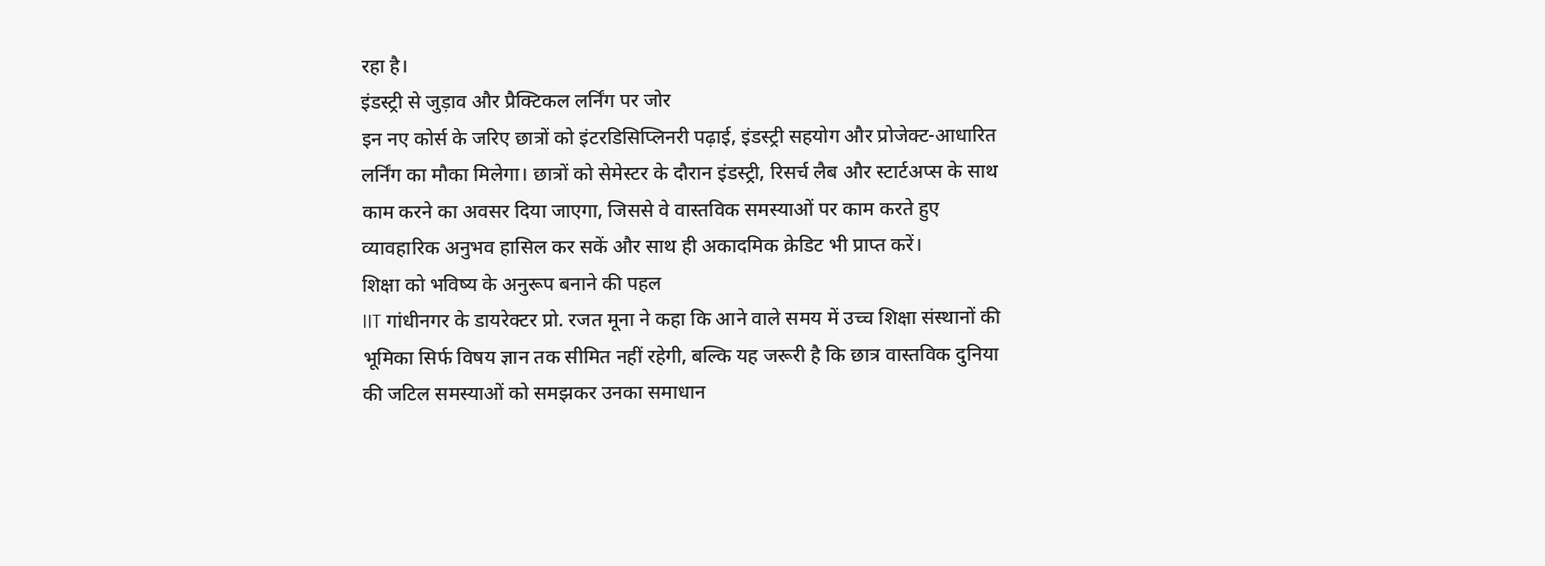रहा है।
इंडस्ट्री से जुड़ाव और प्रैक्टिकल लर्निंग पर जोर
इन नए कोर्स के जरिए छात्रों को इंटरडिसिप्लिनरी पढ़ाई, इंडस्ट्री सहयोग और प्रोजेक्ट-आधारित लर्निंग का मौका मिलेगा। छात्रों को सेमेस्टर के दौरान इंडस्ट्री, रिसर्च लैब और स्टार्टअप्स के साथ काम करने का अवसर दिया जाएगा, जिससे वे वास्तविक समस्याओं पर काम करते हुए व्यावहारिक अनुभव हासिल कर सकें और साथ ही अकादमिक क्रेडिट भी प्राप्त करें।
शिक्षा को भविष्य के अनुरूप बनाने की पहल
IIT गांधीनगर के डायरेक्टर प्रो. रजत मूना ने कहा कि आने वाले समय में उच्च शिक्षा संस्थानों की भूमिका सिर्फ विषय ज्ञान तक सीमित नहीं रहेगी, बल्कि यह जरूरी है कि छात्र वास्तविक दुनिया की जटिल समस्याओं को समझकर उनका समाधान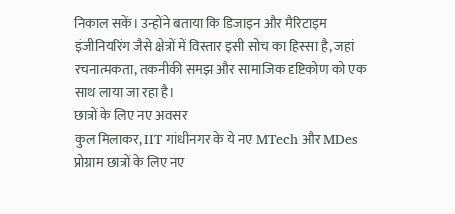निकाल सकें। उन्होंने बताया कि डिजाइन और मैरिटाइम इंजीनियरिंग जैसे क्षेत्रों में विस्तार इसी सोच का हिस्सा है, जहां रचनात्मकता, तकनीकी समझ और सामाजिक दृष्टिकोण को एक साथ लाया जा रहा है।
छात्रों के लिए नए अवसर
कुल मिलाकर, IIT गांधीनगर के ये नए MTech और MDes प्रोग्राम छात्रों के लिए नए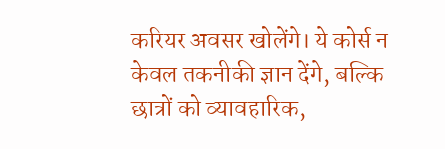करियर अवसर खोलेंगे। ये कोर्स न केवल तकनीकी ज्ञान देंगे, बल्कि छात्रों को व्यावहारिक,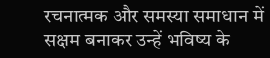रचनात्मक और समस्या समाधान में सक्षम बनाकर उन्हें भविष्य के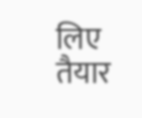लिए तैयार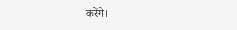करेंगे।